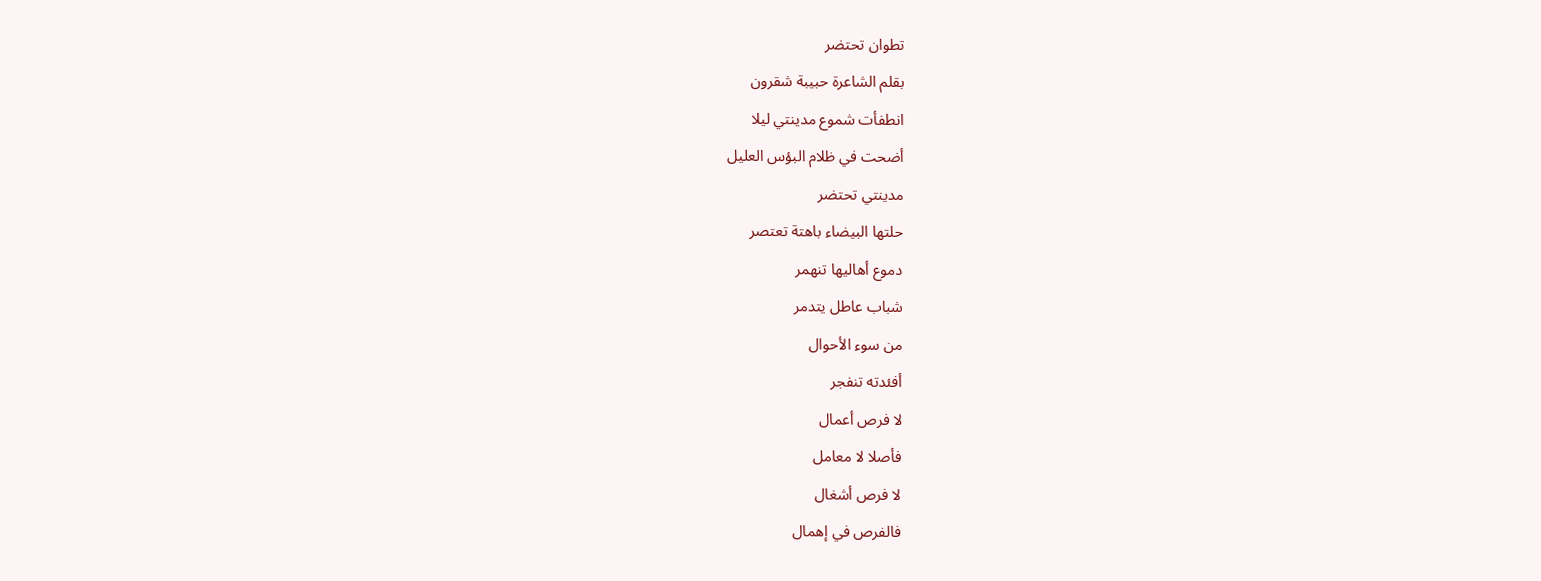تطوان تحتضر
بقلم الشاعرة حبيبة شقرون
انطفأت شموع مدينتي ليلا
أضحت في ظلام البؤس العليل
مدينتي تحتضر
حلتها البيضاء باهتة تعتصر
دموع أهاليها تنهمر
شباب عاطل يتدمر
من سوء الأحوال
أفئدته تنفجر
لا فرص أعمال
فأصلا لا معامل
لا فرص أشغال
فالفرص في إهمال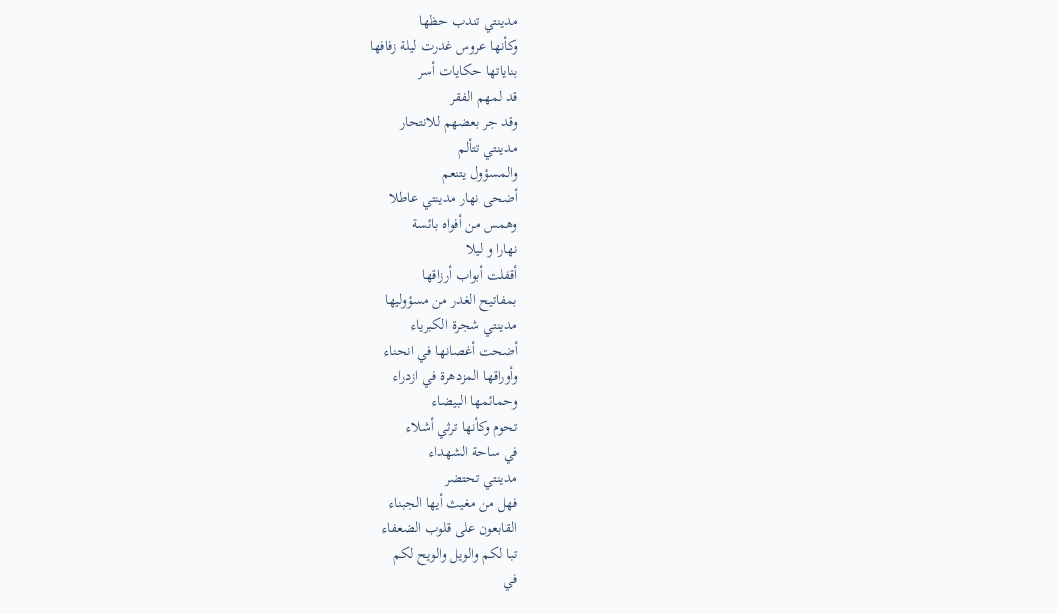مدينتي تندب حظها
وكأنها عروس غدرت ليلة زفافها
بناياتها حكايات أسر
قد لمهم الفقر
وقد جر بعضهم للانتحار
مدينتي تتألم
والمسؤول يتنعم
أضحى نهار مدينتي عاطلا
وهمس من أفواه بائسة
نهارا و ليلا
أقفلت أبواب أرزاقها
بمفاتيح الغدر من مسؤوليها
مدينتي شجرة الكبرياء
أضحت أغصانها في انحناء
وأوراقها المزدهرة في ازدراء
وحمائمها البيضاء
تحوم وكأنها ترثي أشلاء
في ساحة الشهداء
مدينتي تحتضر
فهل من مغيث أيها الجبناء
القابعون على قلوب الضعفاء
تبا لكم والويل والويح لكم
في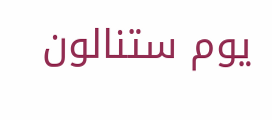يوم ستنالون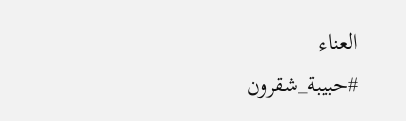العناء
#حبيبة_شقرون